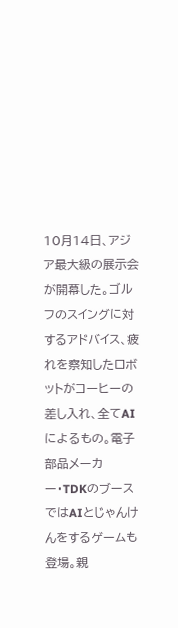10月14日、アジア最大級の展示会が開幕した。ゴルフのスイングに対するアドバイス、疲れを察知したロボットがコーヒーの差し入れ、全てAIによるもの。電子部品メーカー・TDKのブースではAIとじゃんけんをするゲームも登場。親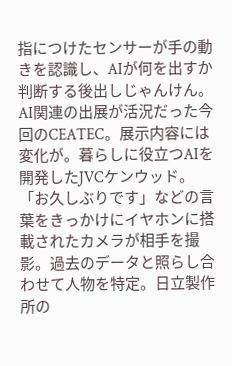指につけたセンサーが手の動きを認識し、AIが何を出すか判断する後出しじゃんけん。AI関連の出展が活況だった今回のCEATEC。展示内容には変化が。暮らしに役立つAIを開発したJVCケンウッド。「お久しぶりです」などの言葉をきっかけにイヤホンに搭載されたカメラが相手を撮影。過去のデータと照らし合わせて人物を特定。日立製作所の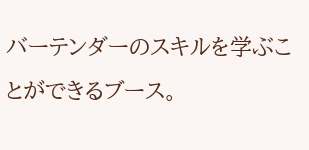バーテンダーのスキルを学ぶことができるブース。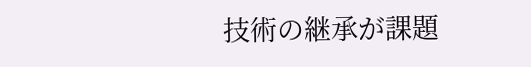技術の継承が課題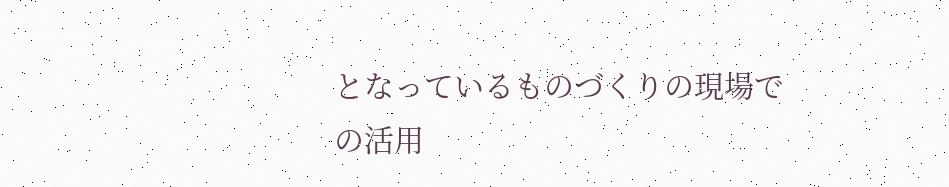となっているものづくりの現場での活用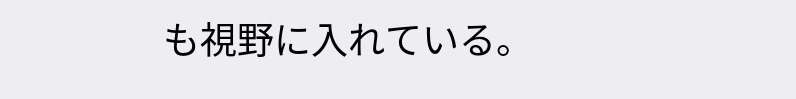も視野に入れている。